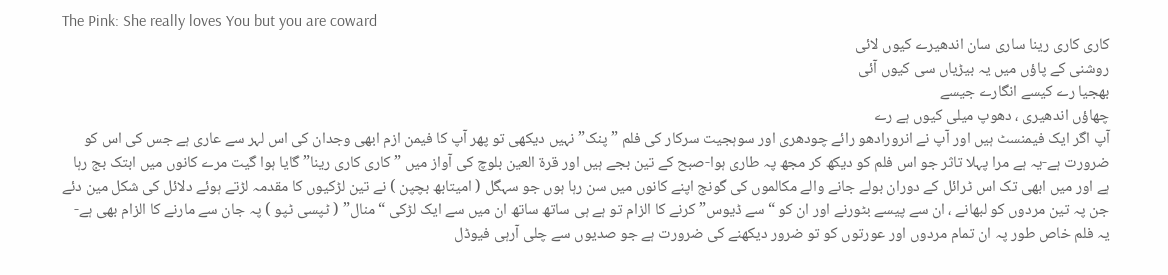The Pink: She really loves You but you are coward
کاری کاری رینا ساری سان اندھیرے کیوں لائی
روشنی کے پاؤں میں یہ بیڑیاں سی کیوں آئی
بھجیا رے کیسے انگارے جیسے
چھاؤں اندھیری ، دھوپ میلی کیوں ہے رے
آپ اگر ایک فیمنسٹ ہیں اور آپ نے انرورادھو رائے چودھری اور سوہجیت سرکار کی فلم ” پنک” نہیں دیکھی تو پھر آپ کا فیمن ازم ابھی وجدان کی اس لہر سے عاری ہے جس کی اس کو ضرورت ہے-یہ ہے مرا پہلا تاثر جو اس فلم کو دیکھ کر مجھ پہ طاری ہوا-صبح کے تین بجے ہیں اور قرۃ العین بلوچ کی آواز میں ” کاری کاری رینا” گایا ہوا گیت مرے کانوں میں ابتک بج رہا ہے اور میں ابھی تک اس ٹرائل کے دوران بولے جانے والے مکالموں کی گونج اپنے کانوں میں سن رہا ہوں جو سہگل ( امیتابھ بچپن ) نے تین لڑکیوں کا مقدمہ لڑتے ہوئے دلائل کی شکل مین دئے جن پہ تین مردوں کو لبھانے ، ان سے پیسے بٹورنے اور ان کو “سے ڈیوس” کرنے کا الزام تو ہے ہی ساتھ ساتھ ان میں سے ایک لڑکی “منال” ( ٹپسی ٹپو ) پہ جان سے مارنے کا الزام بھی ہے-
یہ فلم خاص طور پہ ان تمام مردوں اور عورتوں کو تو ضرور دیکھنے کی ضرورت ہے جو صدیوں سے چلی آرہی فیوڈل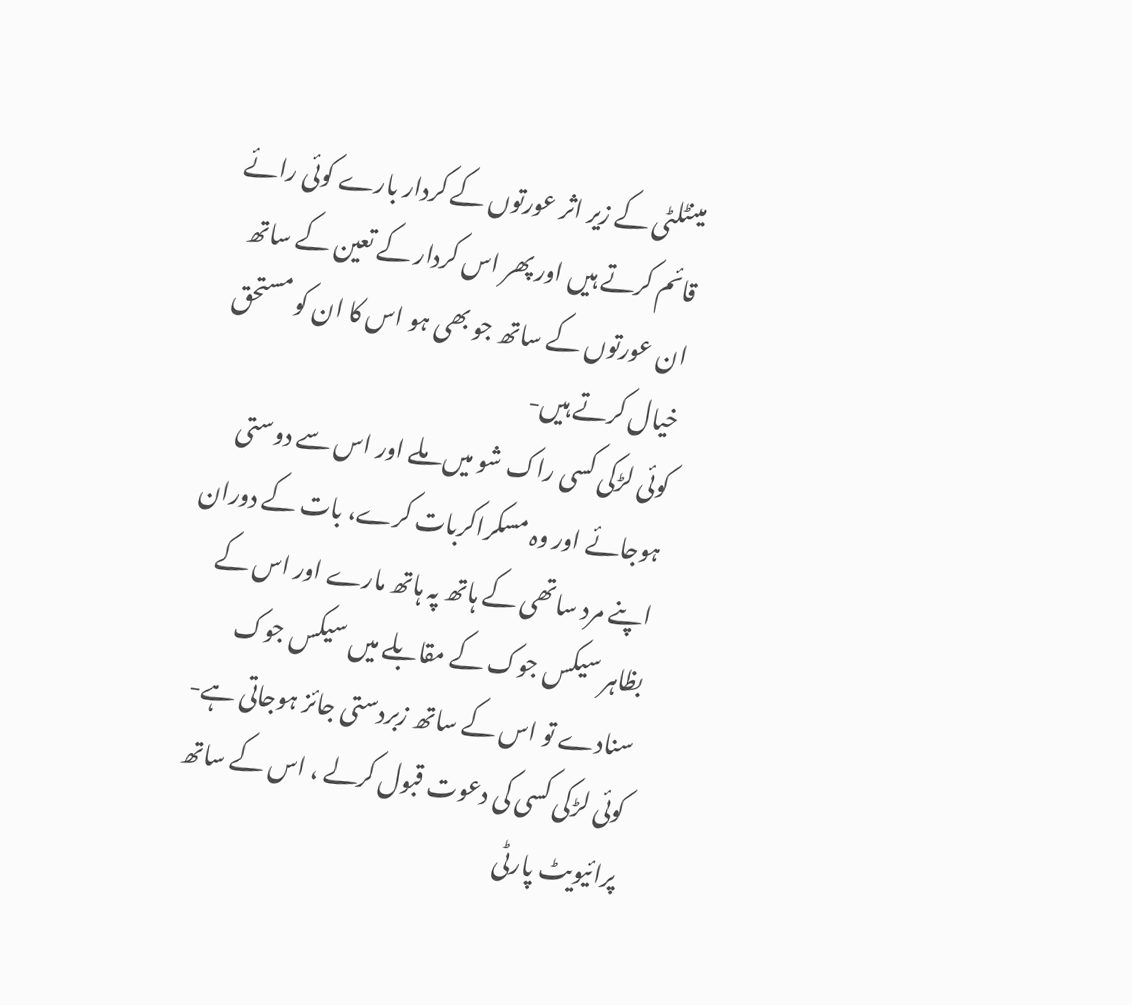مینٹلٹی کے زیر اثر عورتوں کے کردار بارے کوئی رائے قائم کرتے ہیں اور پھر اس کردار کے تعین کے ساتھ ان عورتوں کے ساتھ جو بھی ہو اس کا ان کو مستحق خیال کرتے ہیں-
کوئی لڑکی کسی راک شو میں ملے اور اس سے دوستی ہوجائے اور وہ مسکراکربات کرے، بات کے دوران اپنے مرد ساتھی کے ہاتھ پہ ہاتھ مارے اور اس کے بظاہر سیکس جوک کے مقابلے میں سیکس جوک سنادے تو اس کے ساتھ زبردستی جائز ہوجاتی ہے-
کوئی لڑکی کسی کی دعوت قبول کرلے ، اس کے ساتھ پرائیویٹ پارٹی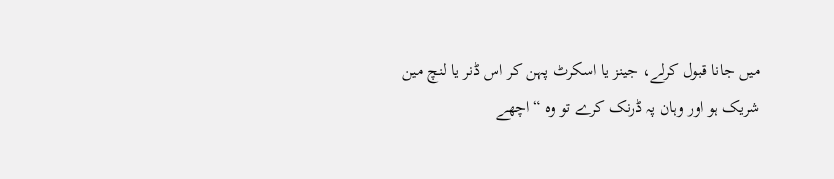میں جانا قبول کرلے، جینز یا اسکرٹ پہن کر اس ڈنر یا لنچ مين شریک ہو اور وہان پہ ڈرنک کرے تو وہ “اچھے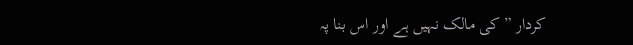کردار ” کی مالک نہیں ہے اور اس بنا پہ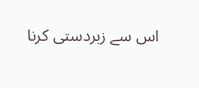اس سے زبردستی کرنا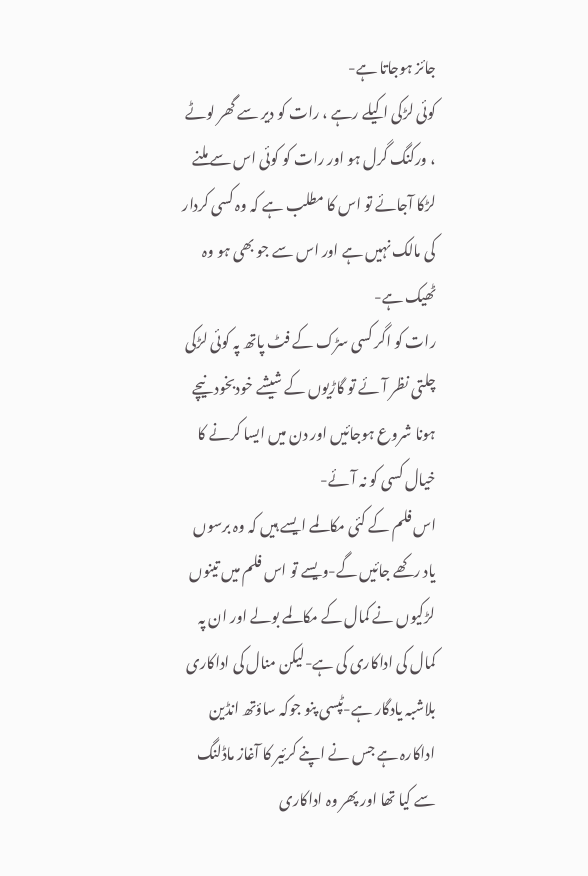جائز ہوجاتا ہے-
کوئی لڑکی اکیلے رہے ، رات کو دیر سے گھر لوٹے ، ورکنگ گرل ہو اور رات کو کوئی اس سے ملنے لڑکا آجائے تو اس کا مطلب ہے کہ وہ کسی کردار کی مالک نہیں ہے اور اس سے جو بھی ہو وہ ٹھیک ہے-
رات کو اگر کسی سڑک کے فٹ پاتھ پہ کوئی لڑکی چلتی نظر آئے تو گاڑیوں کے شیشے خودبخود نیچے ہونا شروع ہوجائیں اور دن میں ایسا کرنے کا خیال کسی کو نہ آئے-
اس فلم کے کئی مکالمے ایسے ہیں کہ وہ برسوں یاد رکھے جائیں گے-ویسے تو اس فلم میں تینوں لڑکیوں نے کمال کے مکالمے بولے اور ان پہ کمال کی اداکاری کی ہے-لیکن منال کی اداکاری بلاشبہ یادگار ہے-ٹپسی پنو جوکہ ساؤتھ انڈین اداکارہ ہے جس نے اپنے کرئیر کا آغاز ماڈلنگ سے کیا تھا اور پھر وہ اداکاری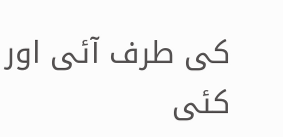کی طرف آئی اور کئی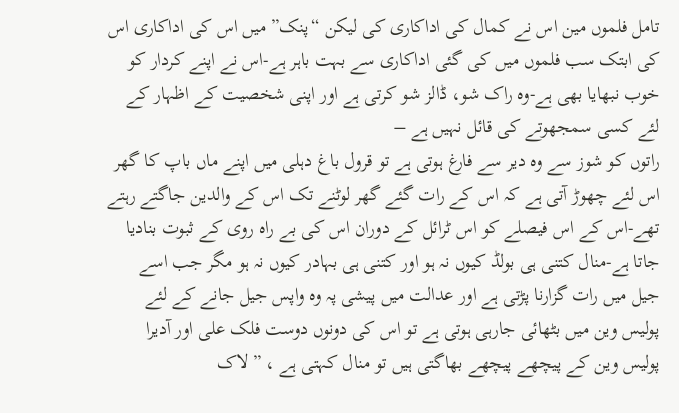تامل فلموں مین اس نے کمال کی اداکاری کی لیکن “پنک” میں اس کی اداکاری اس کی ابتک سب فلموں میں کی گئی اداکاری سے بہت باہر ہے-اس نے اپنے کردار کو خوب نبھایا بھی ہے-وہ راک شو، ڈالز شو کرتی ہے اور اپنی شخصیت کے اظہار کے لئے کسی سمجھوتے کی قائل نہیں ہے –
راتوں کو شوز سے وہ دیر سے فارغ ہوتی ہے تو قرول باغ دہلی میں اپنے ماں باپ کا گھر اس لئے چھوڑ آتی ہے کہ اس کے رات گئے گھر لوٹنے تک اس کے والدین جاگتے رہتے تھے-اس کے اس فیصلے کو اس ٹرائل کے دوران اس کی بے راہ روی کے ثبوت بنادیا جاتا ہے-منال کتنی ہی بولڈ کیوں نہ ہو اور کتنی ہی بہادر کیوں نہ ہو مگر جب اسے جیل میں رات گزارنا پڑتی ہے اور عدالت میں پیشی پہ وہ واپس جیل جانے کے لئے پولیس وین میں بٹھائی جارہی ہوتی ہے تو اس کی دونوں دوست فلک علی اور آدیرا پولیس وین کے پیچھے پیچھے بھاگتی ہیں تو منال کہتی ہے ، ” لاک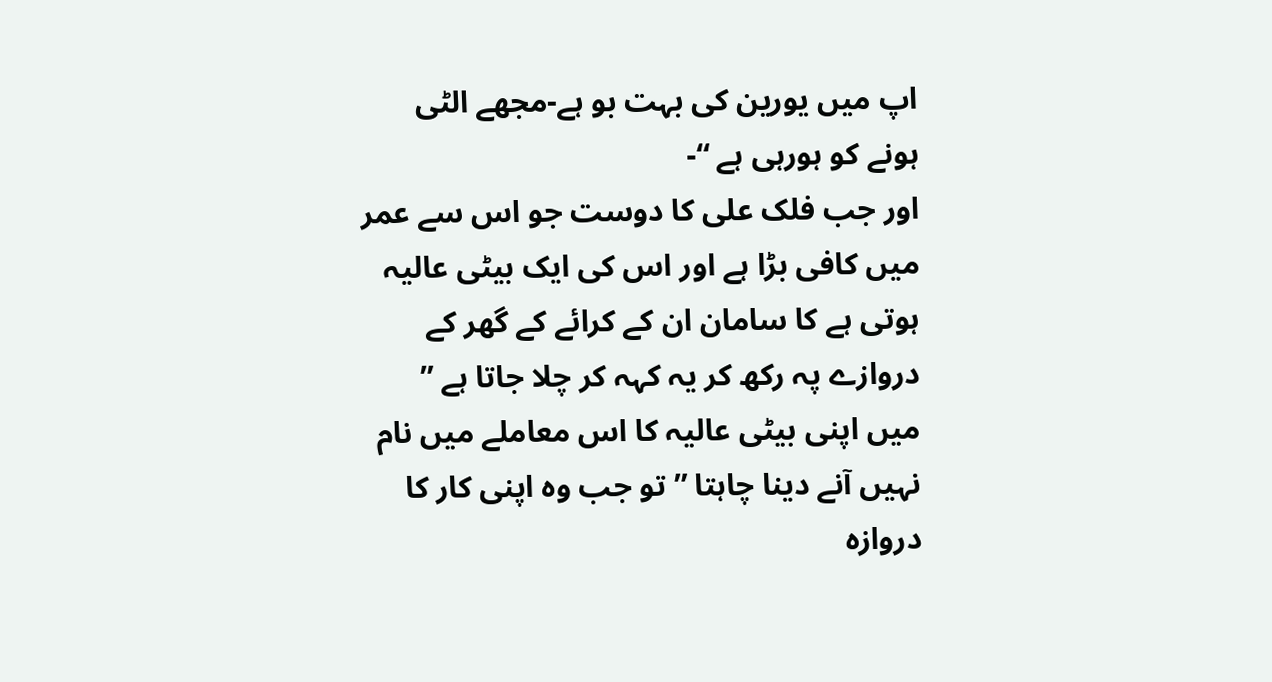اپ میں یورین کی بہت بو ہے-مجھے الٹی ہونے کو ہورہی ہے “-
اور جب فلک علی کا دوست جو اس سے عمر میں کافی بڑا ہے اور اس کی ایک بیٹی عالیہ ہوتی ہے کا سامان ان کے کرائے کے گھر کے دروازے پہ رکھ کر یہ کہہ کر چلا جاتا ہے ” میں اپنی بیٹی عالیہ کا اس معاملے ميں نام نہیں آنے دینا چاہتا ” تو جب وہ اپنی کار کا دروازہ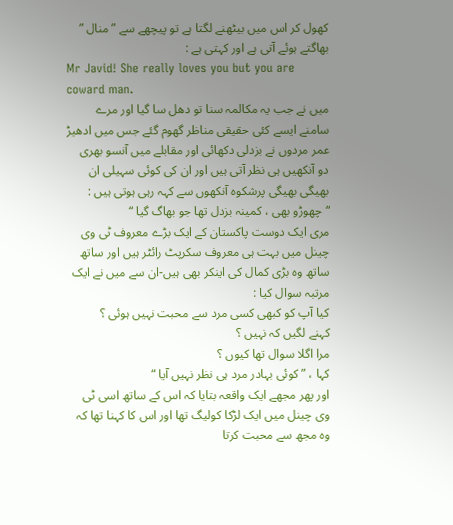کھول کر اس میں بیٹھنے لگتا ہے تو پیچھے سے ” منال ” بھاگتے ہوئے آتی ہے اور کہتی ہے :
Mr Javid! She really loves you but you are coward man.
میں نے جب یہ مکالمہ سنا تو دھل سا گیا اور مرے سامنے ایسے کئی حقیقی مناظر گھوم گئے جس میں ادھیڑ عمر مردوں نے بزدلی دکھائی اور مقابلے میں آنسو بھری دو آنکھیں ہی نظر آتی ہیں اور ان کی کوئی سہیلی ان بھیگی بھیگی پرشکوہ آنکھوں سے کہہ رہی ہوتی ہیں :
“چھوڑو بھی ، کمینہ بزدل تھا جو بھاگ گیا “
مری ایک دوست پاکستان کے ایک بڑے معروف ٹی وی چینل میں بہت ہی معروف سکرپٹ رائٹر ہیں اور ساتھ ساتھ وہ بڑی کمال کی اینکر بھی ہیں-ان سے میں نے ایک مرتبہ سوال کیا :
کیا آپ کو کبھی کسی مرد سے محبت نہیں ہوئی ؟
کہنے لگیں کہ نہیں ؟
مرا اگلا سوال تھا کیوں ؟
کہا ، ” کوئی بہادر مرد ہی نظر نہیں آیا “
اور پھر مجھے ایک واقعہ بتایا کہ اس کے ساتھ اسی ٹی وی چینل میں ایک لڑکا کولیگ تھا اور اس کا کہنا تھا کہ وہ مجھ سے محبت کرتا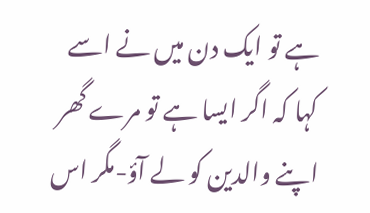ہے تو ایک دن میں نے اسے کہا کہ اگر ایسا ہے تو مرے گھر اپنے والدین کو لے آؤ-مگر اس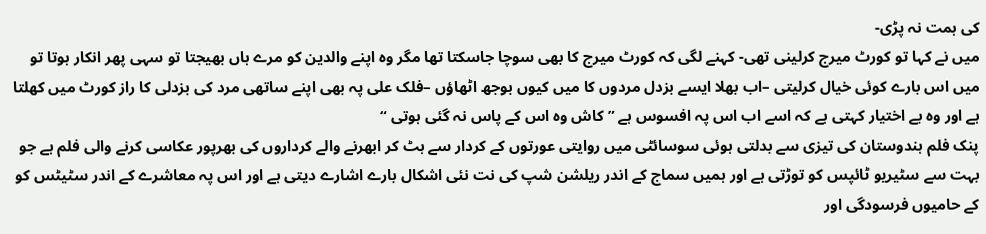کی ہمت نہ پڑی-
میں نے کہا تو کورٹ میرج کرلینی تھی- کہنے لگی کہ کورٹ میرج کا بھی سوچا جاسکتا تھا مگر وہ اپنے والدین کو مرے ہاں بھیجتا تو سہی پھر انکار ہوتا تو میں اس بارے کوئی خیال کرلیتی –اب بھلا ایسے بزدل مردوں کا ميں کیوں بوجھ اٹھاؤں –فلک علی پہ بھی اپنے ساتھی مرد کی بزدلی کا راز کورٹ میں کھلتا ہے اور وہ بے اختیار کہتی ہے کہ اسے اب اس پہ افسوس ہے ” کاش وہ اس کے پاس نہ گئی ہوتی “
پنک فلم ہندوستان کی تیزی سے بدلتی ہوئی سوسائٹی میں روایتی عورتوں کے کردار سے ہٹ کر ابھرنے والے کرداروں کی بھرپور عکاسی کرنے والی فلم ہے جو بہت سے سٹیریو ٹائپس کو توڑتی ہے اور ہمیں سماج کے اندر ریلشن شپ کی نت نئی اشکال بارے اشارے دیتی ہے اور اس پہ معاشرے کے اندر سٹیٹس کو کے حامیوں فرسودگی اور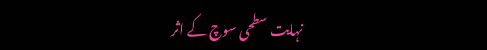نہایت سطحی سوچ کے اثر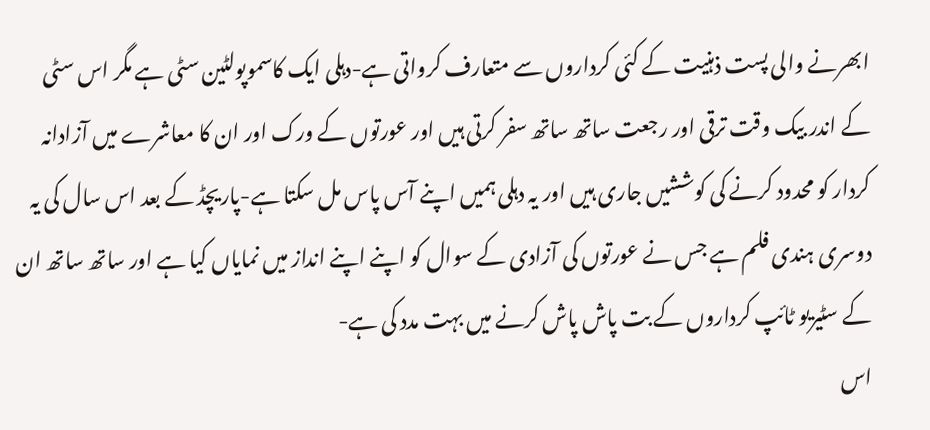ابھرنے والی پست ذہنیت کے کئی کرداروں سے متعارف کرواتی ہے-دہلی ایک کاسموپولٹین سٹی ہے مگر اس سٹی کے اندر بیک وقت ترقی اور رجعت ساتھ ساتھ سفر کرتی ہیں اور عورتوں کے ورک اور ان کا معاشرے میں آزادانہ کردار کو محدود کرنے کی کوششیں جاری ہیں اور یہ دہلی ہمیں اپنے آس پاس مل سکتا ہے-پاریچڈ کے بعد اس سال کی یہ دوسری ہندی فلم ہے جس نے عورتوں کی آزادی کے سوال کو اپنے اپنے انداز میں نمایاں کیا ہے اور ساتھ ساتھ ان کے سٹیریو ٹائپ کرداروں کے بت پاش پاش کرنے میں بہت مدد کی ہے-
اس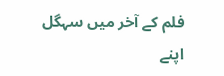فلم کے آخر میں سہگل اپنے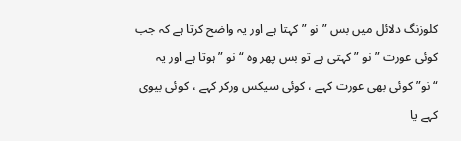کلوزنگ دلائل میں بس ” نو ” کہتا ہے اور یہ واضح کرتا ہے کہ جب کوئی عورت ” نو ” کہتی ہے تو بس پھر وہ “نو ” ہوتا ہے اور یہ “نو” کوئی بھی عورت کہے ، کوئی سیکس ورکر کہے ، کوئی بیوی کہے یا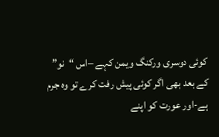کوئی دوسری ورکنگ ویمن کہے –اس “نو” کے بعد بھی اگر کوئی پیش رفت کرے تو وہ جرم ہے-اور عورت کو اپنے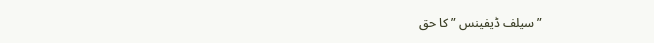” سیلف ڈیفینس ” کا حق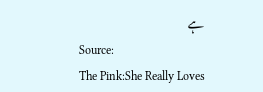ہے
Source:
The Pink:She Really Loves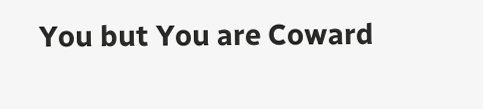You but You are Coward